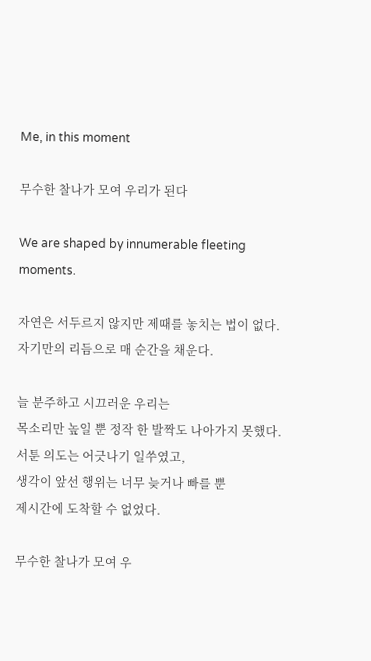Me, in this moment

무수한 찰나가 모여 우리가 된다

We are shaped by innumerable fleeting moments.

자연은 서두르지 않지만 제때를 놓치는 법이 없다.
자기만의 리듬으로 매 순간을 채운다.

늘 분주하고 시끄러운 우리는
목소리만 높일 뿐 정작 한 발짝도 나아가지 못했다.
서툰 의도는 어긋나기 일쑤였고,
생각이 앞선 행위는 너무 늦거나 빠를 뿐
제시간에 도착할 수 없었다.

무수한 찰나가 모여 우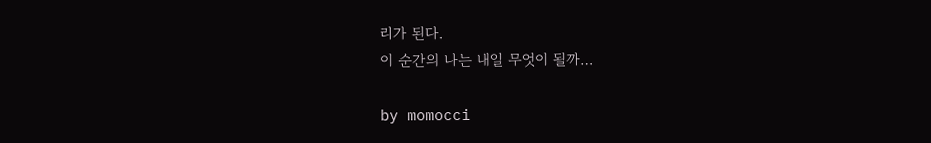리가 된다.
이 순간의 나는 내일 무엇이 될까…

by momocci